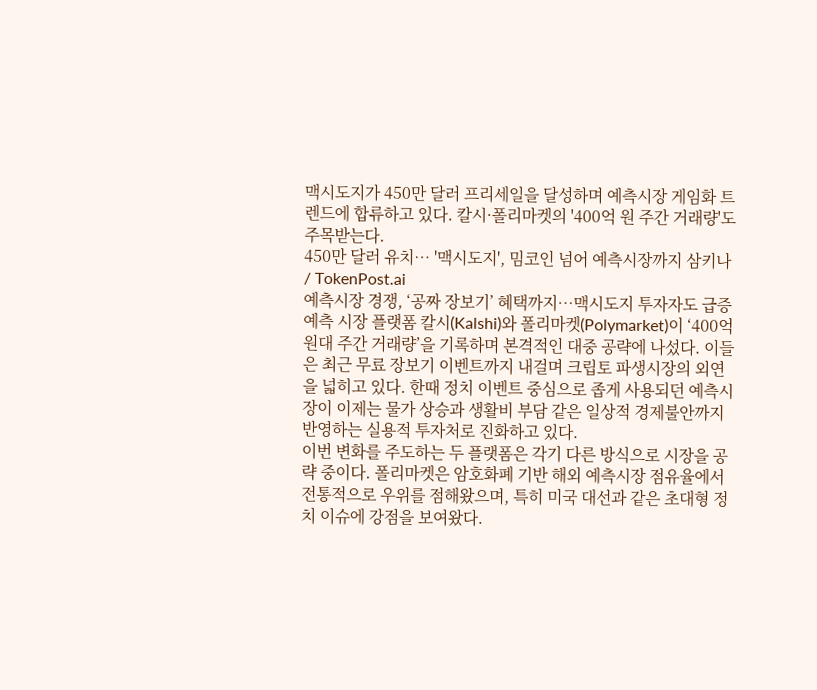맥시도지가 450만 달러 프리세일을 달성하며 예측시장 게임화 트렌드에 합류하고 있다. 칼시·폴리마켓의 '400억 원 주간 거래량'도 주목받는다.
450만 달러 유치… '맥시도지', 밈코인 넘어 예측시장까지 삼키나 / TokenPost.ai
예측시장 경쟁, ‘공짜 장보기’ 혜택까지…맥시도지 투자자도 급증
예측 시장 플랫폼 칼시(Kalshi)와 폴리마켓(Polymarket)이 ‘400억 원대 주간 거래량’을 기록하며 본격적인 대중 공략에 나섰다. 이들은 최근 무료 장보기 이벤트까지 내걸며 크립토 파생시장의 외연을 넓히고 있다. 한때 정치 이벤트 중심으로 좁게 사용되던 예측시장이 이제는 물가 상승과 생활비 부담 같은 일상적 경제불안까지 반영하는 실용적 투자처로 진화하고 있다.
이번 변화를 주도하는 두 플랫폼은 각기 다른 방식으로 시장을 공략 중이다. 폴리마켓은 암호화폐 기반 해외 예측시장 점유율에서 전통적으로 우위를 점해왔으며, 특히 미국 대선과 같은 초대형 정치 이슈에 강점을 보여왔다.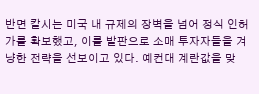반면 칼시는 미국 내 규제의 장벽을 넘어 정식 인허가를 확보했고, 이를 발판으로 소매 투자자들을 겨냥한 전략을 선보이고 있다. 예컨대 계란값을 맞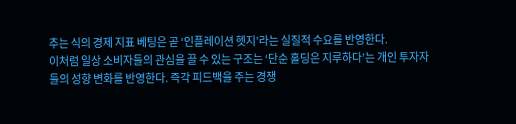추는 식의 경제 지표 베팅은 곧 ‘인플레이션 헷지’라는 실질적 수요를 반영한다.
이처럼 일상 소비자들의 관심을 끌 수 있는 구조는 ‘단순 홀딩은 지루하다’는 개인 투자자들의 성향 변화를 반영한다. 즉각 피드백을 주는 경쟁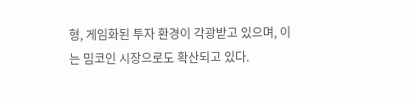형, 게임화된 투자 환경이 각광받고 있으며, 이는 밈코인 시장으로도 확산되고 있다.